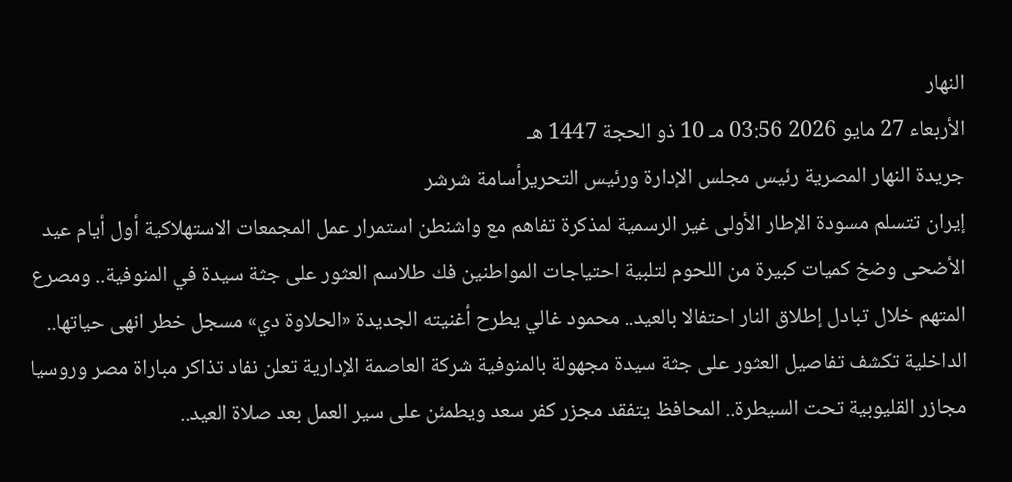النهار
الأربعاء 27 مايو 2026 03:56 مـ 10 ذو الحجة 1447 هـ
جريدة النهار المصرية رئيس مجلس الإدارة ورئيس التحريرأسامة شرشر
إيران تتسلم مسودة الإطار الأولى غير الرسمية لمذكرة تفاهم مع واشنطن استمرار عمل المجمعات الاستهلاكية أول أيام عيد الأضحى وضخ كميات كبيرة من اللحوم لتلبية احتياجات المواطنين فك طلاسم العثور على جثة سيدة في المنوفية.. ومصرع المتهم خلال تبادل إطلاق النار احتفالا بالعيد.. محمود غالي يطرح أغنيته الجديدة «الحلاوة دي» مسجل خطر انهى حياتها.. الداخلية تكشف تفاصيل العثور على جثة سيدة مجهولة بالمنوفية شركة العاصمة الإدارية تعلن نفاد تذاكر مباراة مصر وروسيا مجازر القليوبية تحت السيطرة.. المحافظ يتفقد مجزر كفر سعد ويطمئن على سير العمل بعد صلاة العيد..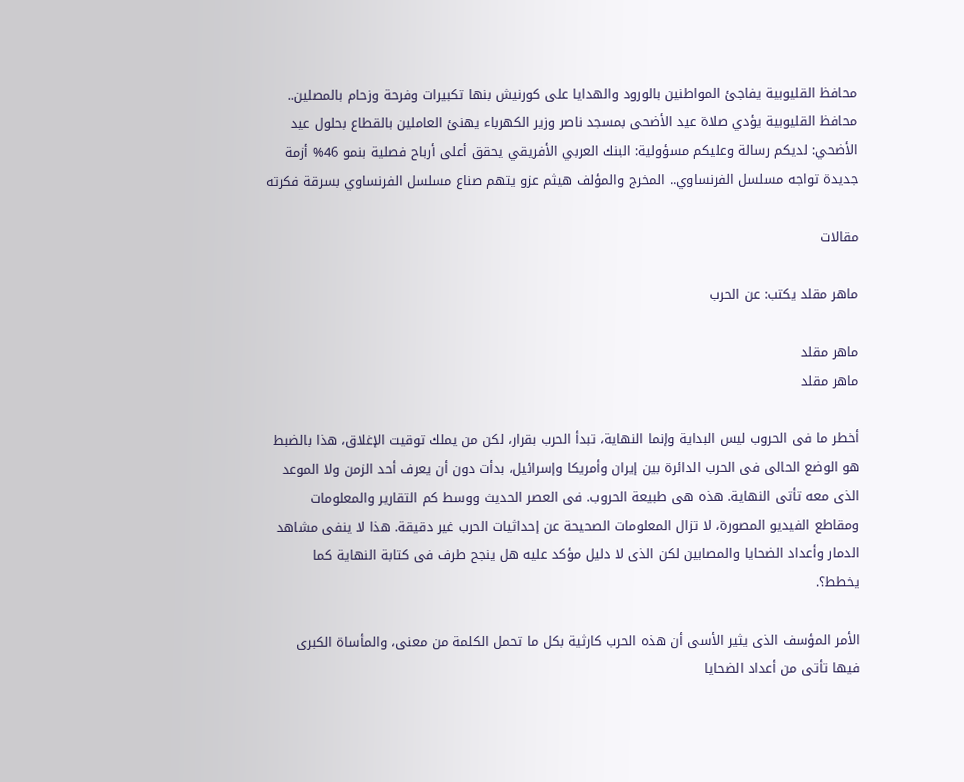محافظ القليوبية يفاجئ المواطنين بالورود والهدايا على كورنيش بنها تكبيرات وفرحة وزحام بالمصلين.. محافظ القليوبية يؤدي صلاة عيد الأضحى بمسجد ناصر وزير الكهرباء يهنئ العاملين بالقطاع بحلول عيد الأضحي: لديكم رسالة وعليكم مسؤولية: البنك العربي الأفريقي يحقق أعلى أرباح فصلية بنمو 46% أزمة جديدة تواجه مسلسل الفرنساوي.. المخرج والمؤلف هيثم عزو يتهم صناع مسلسل الفرنساوي بسرقة فكرته

مقالات

ماهر مقلد يكتب: عن الحرب

ماهر مقلد
ماهر مقلد

أخطر ما فى الحروب ليس البداية وإنما النهاية، تبدأ الحرب بقرار، لكن من يملك توقيت الإغلاق، هذا بالضبط هو الوضع الحالى فى الحرب الدائرة بين إيران وأمريكا وإسرائيل، بدأت دون أن يعرف أحد الزمن ولا الموعد الذى معه تأتى النهاية. هذه هى طبيعة الحروب. فى العصر الحديث ووسط كم التقارير والمعلومات ومقاطع الفيديو المصورة، لا تزال المعلومات الصحيحة عن إحداثيات الحرب غير دقيقة. هذا لا ينفى مشاهد الدمار وأعداد الضحايا والمصابين لكن الذى لا دليل مؤكد عليه هل ينجح طرف فى كتابة النهاية كما يخطط؟.

الأمر المؤسف الذى يثير الأسى أن هذه الحرب كارثية بكل ما تحمل الكلمة من معنى، والمأساة الكبرى فيها تأتى من أعداد الضحايا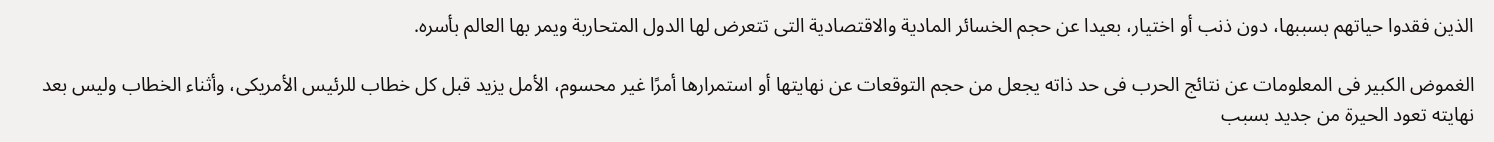الذين فقدوا حياتهم بسببها، دون ذنب أو اختيار، بعيدا عن حجم الخسائر المادية والاقتصادية التى تتعرض لها الدول المتحاربة ويمر بها العالم بأسره.

الغموض الكبير فى المعلومات عن نتائج الحرب فى حد ذاته يجعل من حجم التوقعات عن نهايتها أو استمرارها أمرًا غير محسوم، الأمل يزيد قبل كل خطاب للرئيس الأمريكى، وأثناء الخطاب وليس بعد نهايته تعود الحيرة من جديد بسبب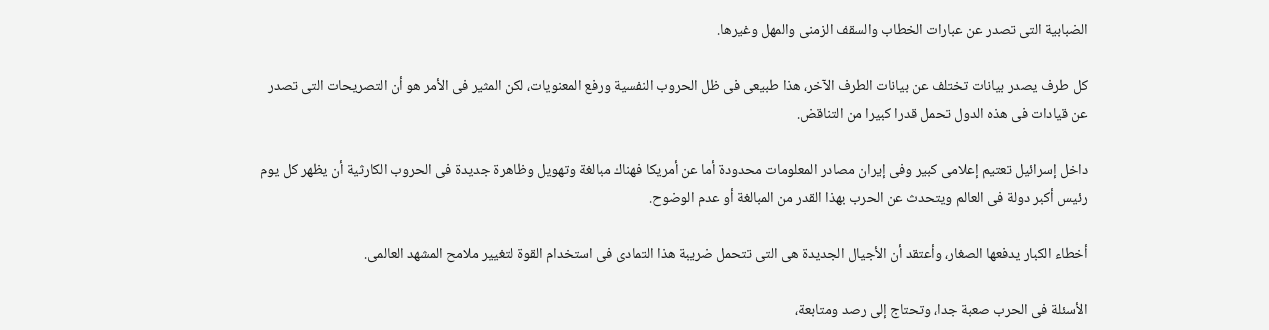الضبابية التى تصدر عن عبارات الخطاب والسقف الزمنى والمهل وغيرها.

كل طرف يصدر بيانات تختلف عن بيانات الطرف الآخر، هذا طبيعى فى ظل الحروب النفسية ورفع المعنويات، لكن المثير فى الأمر هو أن التصريحات التى تصدر عن قيادات فى هذه الدول تحمل قدرا كبيرا من التناقض.

داخل إسرائيل تعتيم إعلامى كبير وفى إيران مصادر المعلومات محدودة أما عن أمريكا فهناك مبالغة وتهويل وظاهرة جديدة فى الحروب الكارثية أن يظهر كل يوم رئيس أكبر دولة فى العالم ويتحدث عن الحرب بهذا القدر من المبالغة أو عدم الوضوح.

أخطاء الكبار يدفعها الصغار، وأعتقد أن الأجيال الجديدة هى التى تتحمل ضريبة هذا التمادى فى استخدام القوة لتغيير ملامح المشهد العالمى.

الأسئلة فى الحرب صعبة جدا، وتحتاج إلى رصد ومتابعة،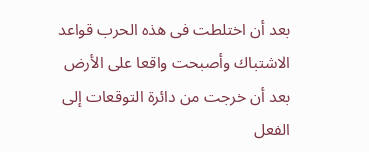بعد أن اختلطت فى هذه الحرب قواعد الاشتباك وأصبحت واقعا على الأرض بعد أن خرجت من دائرة التوقعات إلى الفعل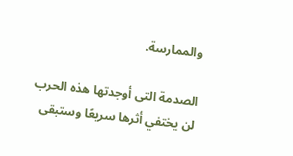والممارسة.

الصدمة التى أوجدتها هذه الحرب لن يختفي أثرها سريعًا وستبقى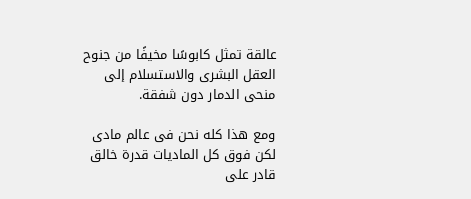عالقة تمثل كابوسًا مخيفًا من جنوح العقل البشرى والاستسلام إلى منحى الدمار دون شفقة.

ومع هذا كله نحن فى عالم مادى لكن فوق كل الماديات قدرة خالق قادر على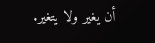أن يغير ولا يتغير.